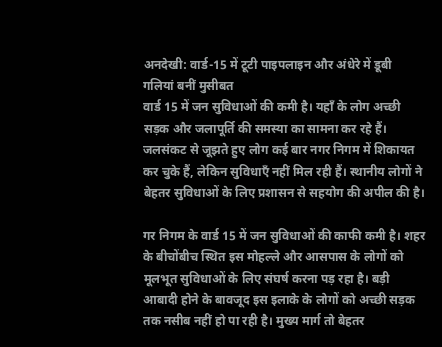अनदेखी: वार्ड-15 में टूटी पाइपलाइन और अंधेरे में डूबी गलियां बनीं मुसीबत
वार्ड 15 में जन सुविधाओं की कमी है। यहाँ के लोग अच्छी सड़क और जलापूर्ति की समस्या का सामना कर रहे हैं। जलसंकट से जूझते हुए लोग कई बार नगर निगम में शिकायत कर चुके हैं, लेकिन सुविधाएँ नहीं मिल रही हैं। स्थानीय लोगों ने बेहतर सुविधाओं के लिए प्रशासन से सहयोग की अपील की है।

गर निगम के वार्ड 15 में जन सुविधाओं की काफी कमी है। शहर के बीचोंबीच स्थित इस मोहल्ले और आसपास के लोगों को मूलभूत सुविधाओं के लिए संघर्ष करना पड़ रहा है। बड़ी आबादी होने के बावजूद इस इलाके के लोगों को अच्छी सड़क तक नसीब नहीं हो पा रही है। मुख्य मार्ग तो बेहतर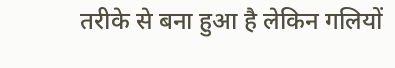तरीके से बना हुआ है लेकिन गलियों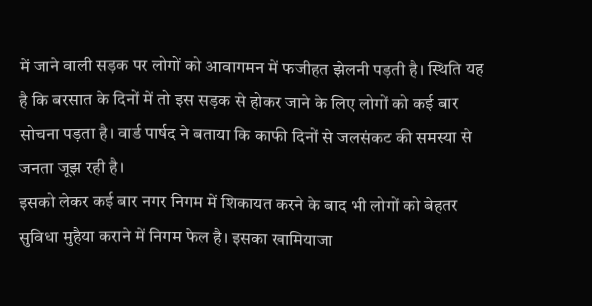में जाने वाली सड़क पर लोगों को आवागमन में फजीहत झेलनी पड़ती है। स्थिति यह है कि बरसात के दिनों में तो इस सड़क से होकर जाने के लिए लोगों को कई बार सोचना पड़ता है। वार्ड पार्षद ने बताया कि काफी दिनों से जलसंकट की समस्या से जनता जूझ रही है।
इसको लेकर कई बार नगर निगम में शिकायत करने के बाद भी लोगों को बेहतर सुविधा मुहैया कराने में निगम फेल है। इसका खामियाजा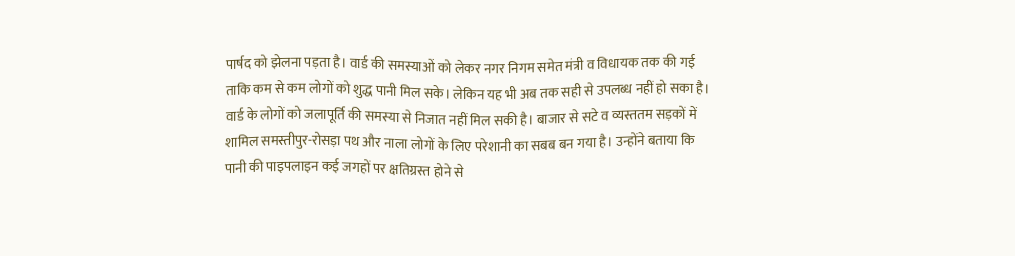पार्षद को झेलना पड़ता है। वार्ड की समस्याओं को लेकर नगर निगम समेत मंत्री व विधायक तक की गई ताकि कम से कम लोगों को शुद्ध पानी मिल सके। लेकिन यह भी अब तक सही से उपलब्ध नहीं हो सका है। वार्ड के लोगों को जलापूर्ति की समस्या से निजात नहीं मिल सकी है। बाजार से सटे व व्यस्ततम सड़कों में शामिल समस्तीपुर-रोसड़ा पथ और नाला लोगों के लिए परेशानी का सबब बन गया है। उन्होंने बताया कि पानी की पाइपलाइन कई जगहों पर क्षतिग्रस्त होने से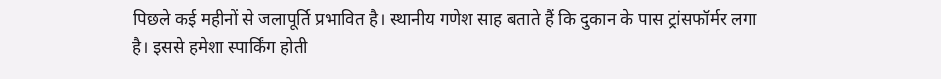पिछले कई महीनों से जलापूर्ति प्रभावित है। स्थानीय गणेश साह बताते हैं कि दुकान के पास ट्रांसफॉर्मर लगा है। इससे हमेशा स्पार्किंग होती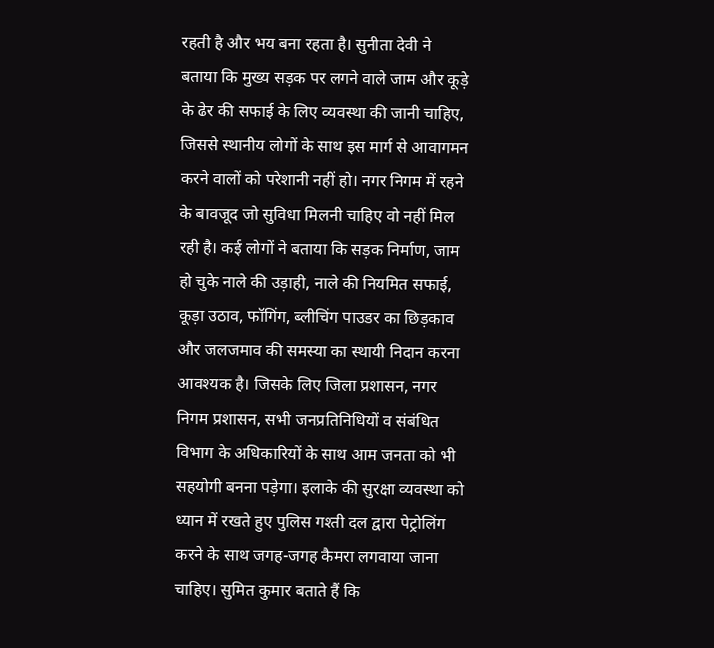रहती है और भय बना रहता है। सुनीता देवी ने बताया कि मुख्य सड़क पर लगने वाले जाम और कूड़े के ढेर की सफाई के लिए व्यवस्था की जानी चाहिए, जिससे स्थानीय लोगों के साथ इस मार्ग से आवागमन करने वालों को परेशानी नहीं हो। नगर निगम में रहने के बावजूद जो सुविधा मिलनी चाहिए वो नहीं मिल रही है। कई लोगों ने बताया कि सड़क निर्माण, जाम हो चुके नाले की उड़ाही, नाले की नियमित सफाई, कूड़ा उठाव, फॉगिंग, ब्लीचिंग पाउडर का छिड़काव और जलजमाव की समस्या का स्थायी निदान करना आवश्यक है। जिसके लिए जिला प्रशासन, नगर निगम प्रशासन, सभी जनप्रतिनिधियों व संबंधित विभाग के अधिकारियों के साथ आम जनता को भी सहयोगी बनना पड़ेगा। इलाके की सुरक्षा व्यवस्था को ध्यान में रखते हुए पुलिस गश्ती दल द्वारा पेट्रोलिंग करने के साथ जगह-जगह कैमरा लगवाया जाना चाहिए। सुमित कुमार बताते हैं कि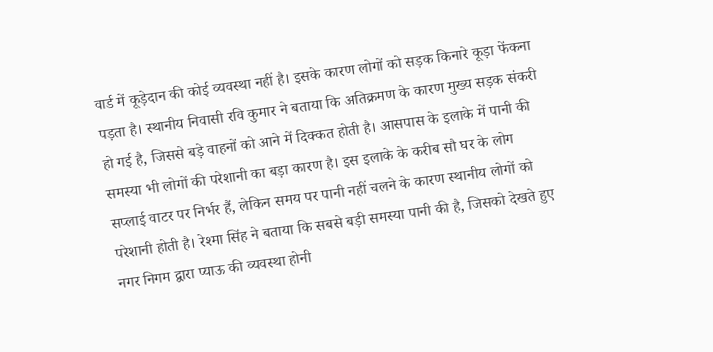वार्ड में कूड़ेदान की कोई व्यवस्था नहीं है। इसके कारण लोगों को सड़क किनारे कूड़ा फेंकना पड़ता है। स्थानीय निवासी रवि कुमार ने बताया कि अतिक्रमण के कारण मुख्य सड़क संकरी हो गई है, जिससे बड़े वाहनों को आने में दिक्कत होती है। आसपास के इलाके में पानी की समस्या भी लोगों की परेशानी का बड़ा कारण है। इस इलाके के करीब सौ घर के लोग सप्लाई वाटर पर निर्भर हैं, लेकिन समय पर पानी नहीं चलने के कारण स्थानीय लोगों को परेशानी होती है। रेश्मा सिंह ने बताया कि सबसे बड़ी समस्या पानी की है, जिसको देखते हुए नगर निगम द्वारा प्याऊ की व्यवस्था होनी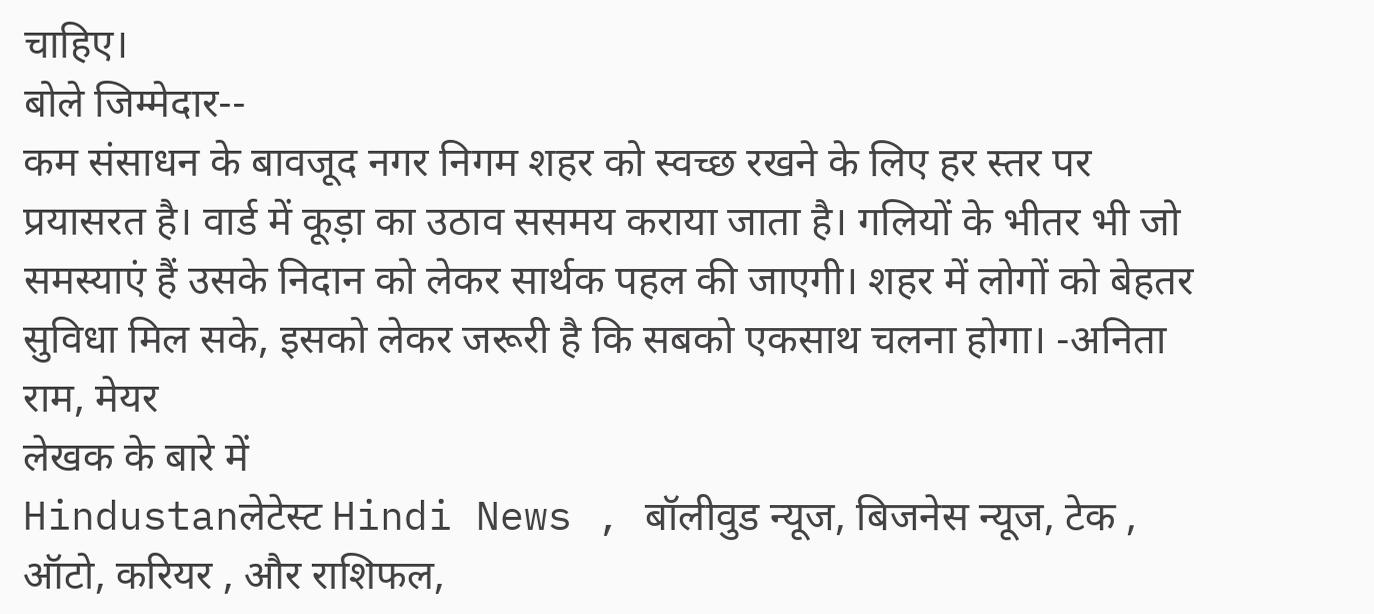चाहिए।
बोले जिम्मेदार--
कम संसाधन के बावजूद नगर निगम शहर को स्वच्छ रखने के लिए हर स्तर पर प्रयासरत है। वार्ड में कूड़ा का उठाव ससमय कराया जाता है। गलियों के भीतर भी जो समस्याएं हैं उसके निदान को लेकर सार्थक पहल की जाएगी। शहर में लोगों को बेहतर सुविधा मिल सके, इसको लेकर जरूरी है कि सबको एकसाथ चलना होगा। -अनिता राम, मेयर
लेखक के बारे में
Hindustanलेटेस्ट Hindi News , बॉलीवुड न्यूज, बिजनेस न्यूज, टेक , ऑटो, करियर , और राशिफल,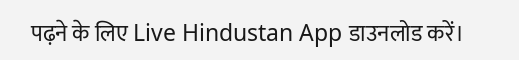पढ़ने के लिए Live Hindustan App डाउनलोड करें।